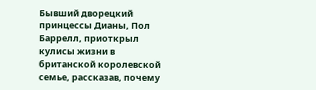Бывший дворецкий принцессы Дианы, Пол Баррелл, приоткрыл кулисы жизни в британской королевской семье, рассказав, почему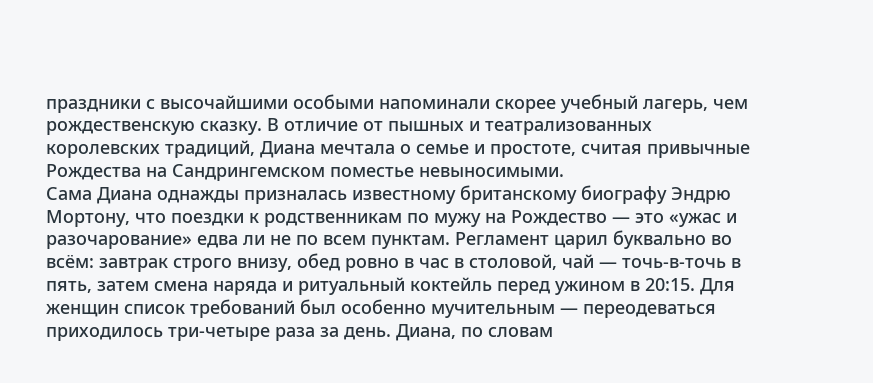праздники с высочайшими особыми напоминали скорее учебный лагерь, чем рождественскую сказку. В отличие от пышных и театрализованных королевских традиций, Диана мечтала о семье и простоте, считая привычные Рождества на Сандрингемском поместье невыносимыми.
Сама Диана однажды призналась известному британскому биографу Эндрю Мортону, что поездки к родственникам по мужу на Рождество — это «ужас и разочарование» едва ли не по всем пунктам. Регламент царил буквально во всём: завтрак строго внизу, обед ровно в час в столовой, чай — точь-в-точь в пять, затем смена наряда и ритуальный коктейль перед ужином в 20:15. Для женщин список требований был особенно мучительным — переодеваться приходилось три-четыре раза за день. Диана, по словам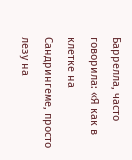Баррелла, часто говорила: «Я как в клетке на Сандрингеме, просто лезу на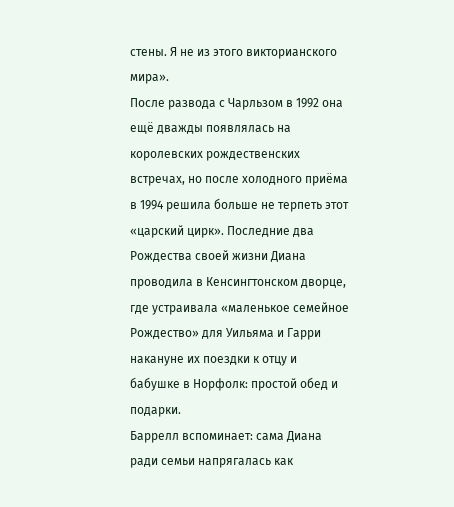стены. Я не из этого викторианского мира».
После развода с Чарльзом в 1992 она ещё дважды появлялась на королевских рождественских встречах, но после холодного приёма в 1994 решила больше не терпеть этот «царский цирк». Последние два Рождества своей жизни Диана проводила в Кенсингтонском дворце, где устраивала «маленькое семейное Рождество» для Уильяма и Гарри накануне их поездки к отцу и бабушке в Норфолк: простой обед и подарки.
Баррелл вспоминает: сама Диана ради семьи напрягалась как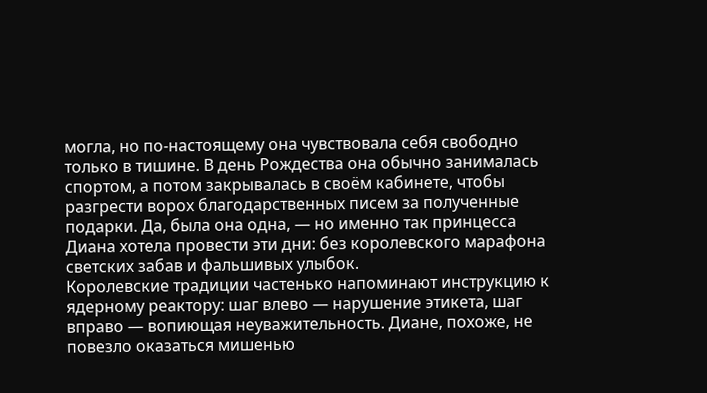могла, но по-настоящему она чувствовала себя свободно только в тишине. В день Рождества она обычно занималась спортом, а потом закрывалась в своём кабинете, чтобы разгрести ворох благодарственных писем за полученные подарки. Да, была она одна, — но именно так принцесса Диана хотела провести эти дни: без королевского марафона светских забав и фальшивых улыбок.
Королевские традиции частенько напоминают инструкцию к ядерному реактору: шаг влево — нарушение этикета, шаг вправо — вопиющая неуважительность. Диане, похоже, не повезло оказаться мишенью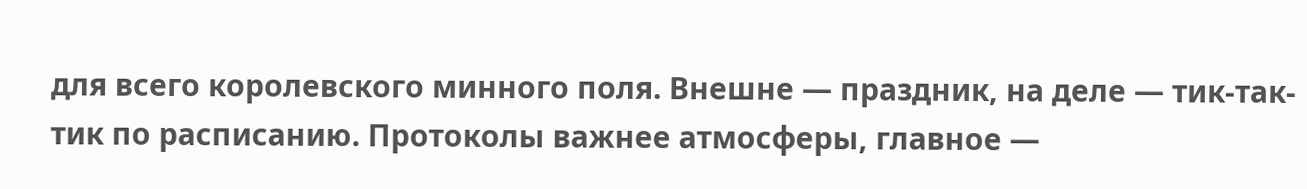для всего королевского минного поля. Внешне — праздник, на деле — тик-так-тик по расписанию. Протоколы важнее атмосферы, главное —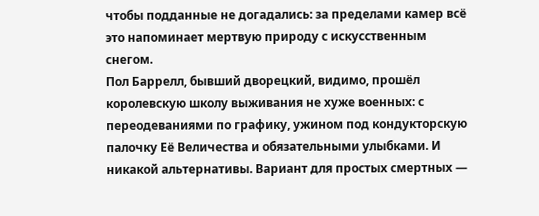чтобы подданные не догадались: за пределами камер всё это напоминает мертвую природу с искусственным снегом.
Пол Баррелл, бывший дворецкий, видимо, прошёл королевскую школу выживания не хуже военных: с переодеваниями по графику, ужином под кондукторскую палочку Её Величества и обязательными улыбками. И никакой альтернативы. Вариант для простых смертных —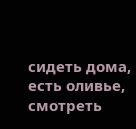сидеть дома, есть оливье, смотреть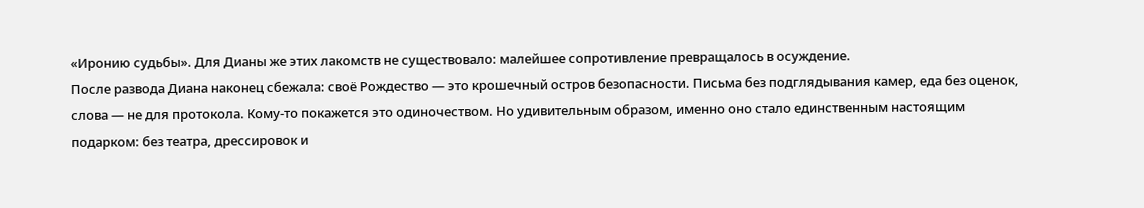«Иронию судьбы». Для Дианы же этих лакомств не существовало: малейшее сопротивление превращалось в осуждение.
После развода Диана наконец сбежала: своё Рождество — это крошечный остров безопасности. Письма без подглядывания камер, еда без оценок, слова — не для протокола. Кому-то покажется это одиночеством. Но удивительным образом, именно оно стало единственным настоящим подарком: без театра, дрессировок и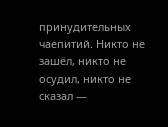принудительных чаепитий. Никто не зашёл, никто не осудил, никто не сказал —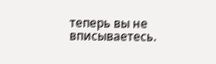теперь вы не вписываетесь.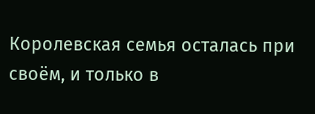Королевская семья осталась при своём, и только в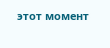этот момент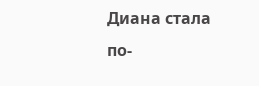Диана стала по-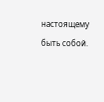настоящему быть собой.